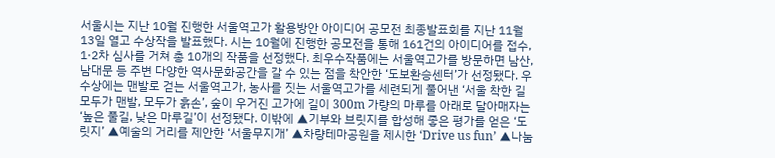서울시는 지난 10월 진행한 서울역고가 활용방안 아이디어 공모전 최종발표회를 지난 11월 13일 열고 수상작을 발표했다. 시는 10월에 진행한 공모전을 통해 161건의 아이디어를 접수, 1·2차 심사를 거쳐 총 10개의 작품을 선정했다. 최우수작품에는 서울역고가를 방문하면 남산, 남대문 등 주변 다양한 역사문화공간을 갈 수 있는 점을 착안한 ‘도보환승센터’가 선정됐다. 우수상에는 맨발로 걷는 서울역고가, 농사를 짓는 서울역고가를 세련되게 풀어낸 ‘서울 착한 길 모두가 맨발, 모두가 흙손’, 숲이 우거진 고가에 길이 300m 가량의 마루를 아래로 달아매자는 ‘높은 풀길, 낮은 마루길’이 선정됐다. 이밖에 ▲기부와 브릿지를 합성해 좋은 평가를 얻은 ‘도릿지’ ▲예술의 거리를 제안한 ‘서울무지개’ ▲차량테마공원을 제시한 ‘Drive us fun’ ▲나눔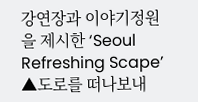강연장과 이야기정원을 제시한 ‘Seoul Refreshing Scape’ ▲도로를 떠나보내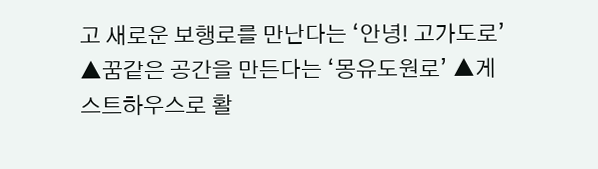고 새로운 보행로를 만난다는 ‘안녕! 고가도로’ ▲꿈같은 공간을 만든다는 ‘몽유도원로’ ▲게스트하우스로 활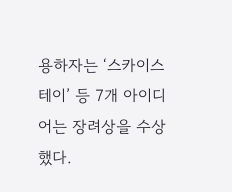용하자는 ‘스카이스테이’ 등 7개 아이디어는 장려상을 수상했다.